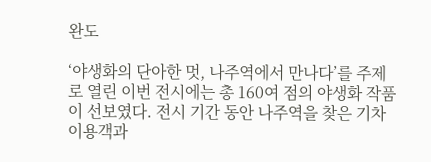완도

‘야생화의 단아한 멋, 나주역에서 만나다’를 주제로 열린 이번 전시에는 총 160여 점의 야생화 작품이 선보였다. 전시 기간 동안 나주역을 찾은 기차 이용객과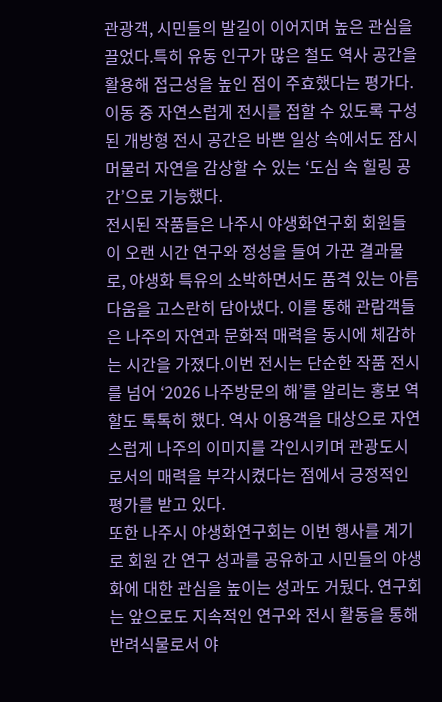관광객, 시민들의 발길이 이어지며 높은 관심을 끌었다.특히 유동 인구가 많은 철도 역사 공간을 활용해 접근성을 높인 점이 주효했다는 평가다. 이동 중 자연스럽게 전시를 접할 수 있도록 구성된 개방형 전시 공간은 바쁜 일상 속에서도 잠시 머물러 자연을 감상할 수 있는 ‘도심 속 힐링 공간’으로 기능했다.
전시된 작품들은 나주시 야생화연구회 회원들이 오랜 시간 연구와 정성을 들여 가꾼 결과물로, 야생화 특유의 소박하면서도 품격 있는 아름다움을 고스란히 담아냈다. 이를 통해 관람객들은 나주의 자연과 문화적 매력을 동시에 체감하는 시간을 가졌다.이번 전시는 단순한 작품 전시를 넘어 ‘2026 나주방문의 해’를 알리는 홍보 역할도 톡톡히 했다. 역사 이용객을 대상으로 자연스럽게 나주의 이미지를 각인시키며 관광도시로서의 매력을 부각시켰다는 점에서 긍정적인 평가를 받고 있다.
또한 나주시 야생화연구회는 이번 행사를 계기로 회원 간 연구 성과를 공유하고 시민들의 야생화에 대한 관심을 높이는 성과도 거뒀다. 연구회는 앞으로도 지속적인 연구와 전시 활동을 통해 반려식물로서 야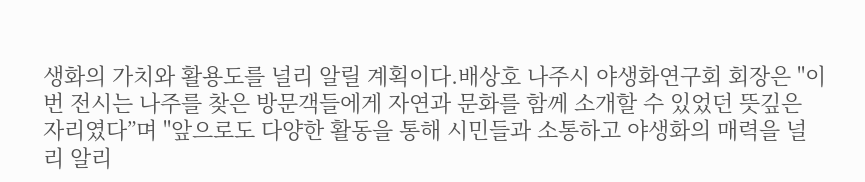생화의 가치와 활용도를 널리 알릴 계획이다.배상호 나주시 야생화연구회 회장은 "이번 전시는 나주를 찾은 방문객들에게 자연과 문화를 함께 소개할 수 있었던 뜻깊은 자리였다”며 "앞으로도 다양한 활동을 통해 시민들과 소통하고 야생화의 매력을 널리 알리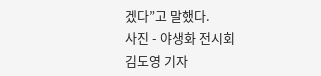겠다”고 말했다.
사진 - 야생화 전시회
김도영 기자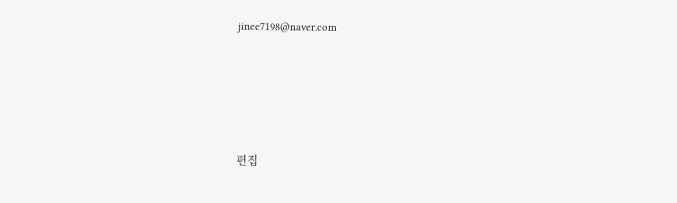jinee7198@naver.com






편집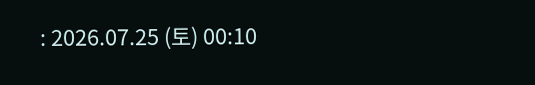: 2026.07.25 (토) 00:10